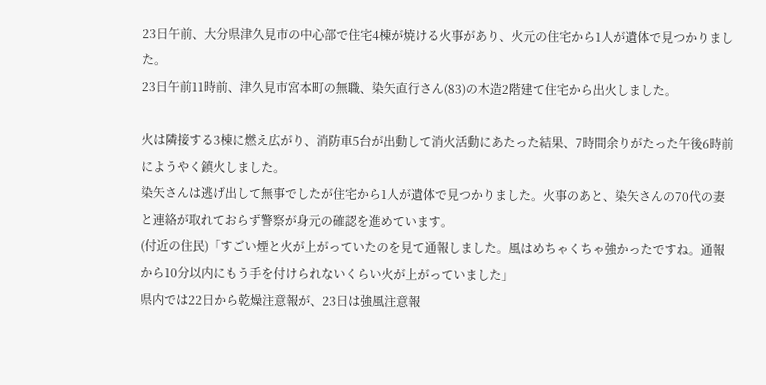23日午前、大分県津久見市の中心部で住宅4棟が焼ける火事があり、火元の住宅から1人が遺体で見つかりました。
23日午前11時前、津久見市宮本町の無職、染矢直行さん(83)の木造2階建て住宅から出火しました。

火は隣接する3棟に燃え広がり、消防車5台が出動して消火活動にあたった結果、7時間余りがたった午後6時前にようやく鎮火しました。
染矢さんは逃げ出して無事でしたが住宅から1人が遺体で見つかりました。火事のあと、染矢さんの70代の妻と連絡が取れておらず警察が身元の確認を進めています。
(付近の住民)「すごい煙と火が上がっていたのを見て通報しました。風はめちゃくちゃ強かったですね。通報から10分以内にもう手を付けられないくらい火が上がっていました」
県内では22日から乾燥注意報が、23日は強風注意報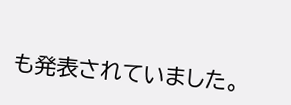も発表されていました。